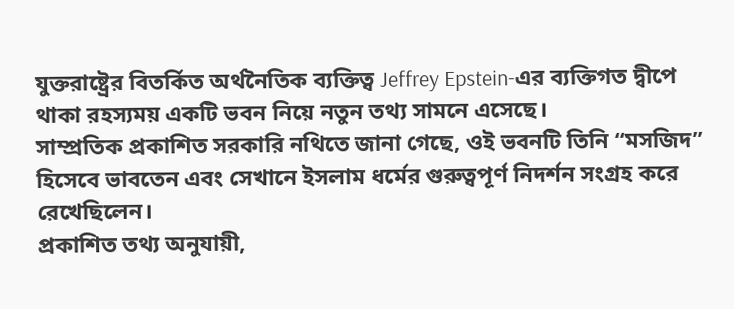যুক্তরাষ্ট্রের বিতর্কিত অর্থনৈতিক ব্যক্তিত্ব Jeffrey Epstein-এর ব্যক্তিগত দ্বীপে থাকা রহস্যময় একটি ভবন নিয়ে নতুন তথ্য সামনে এসেছে।
সাম্প্রতিক প্রকাশিত সরকারি নথিতে জানা গেছে, ওই ভবনটি তিনি “মসজিদ” হিসেবে ভাবতেন এবং সেখানে ইসলাম ধর্মের গুরুত্বপূর্ণ নিদর্শন সংগ্রহ করে রেখেছিলেন।
প্রকাশিত তথ্য অনুযায়ী,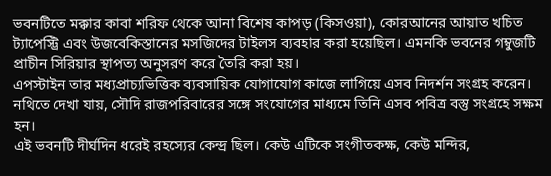ভবনটিতে মক্কার কাবা শরিফ থেকে আনা বিশেষ কাপড় (কিসওয়া), কোরআনের আয়াত খচিত ট্যাপেস্ট্রি এবং উজবেকিস্তানের মসজিদের টাইলস ব্যবহার করা হয়েছিল। এমনকি ভবনের গম্বুজটি প্রাচীন সিরিয়ার স্থাপত্য অনুসরণ করে তৈরি করা হয়।
এপস্টাইন তার মধ্যপ্রাচ্যভিত্তিক ব্যবসায়িক যোগাযোগ কাজে লাগিয়ে এসব নিদর্শন সংগ্রহ করেন। নথিতে দেখা যায়, সৌদি রাজপরিবারের সঙ্গে সংযোগের মাধ্যমে তিনি এসব পবিত্র বস্তু সংগ্রহে সক্ষম হন।
এই ভবনটি দীর্ঘদিন ধরেই রহস্যের কেন্দ্র ছিল। কেউ এটিকে সংগীতকক্ষ, কেউ মন্দির,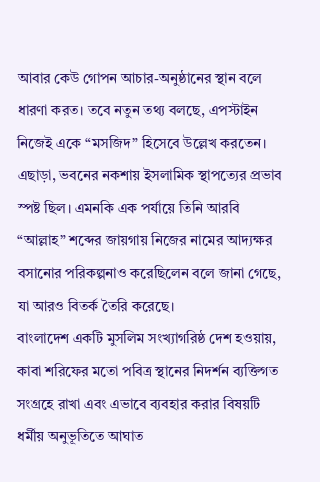আবার কেউ গোপন আচার-অনুষ্ঠানের স্থান বলে ধারণা করত। তবে নতুন তথ্য বলছে, এপস্টাইন নিজেই একে “মসজিদ” হিসেবে উল্লেখ করতেন।
এছাড়া, ভবনের নকশায় ইসলামিক স্থাপত্যের প্রভাব স্পষ্ট ছিল। এমনকি এক পর্যায়ে তিনি আরবি “আল্লাহ” শব্দের জায়গায় নিজের নামের আদ্যক্ষর বসানোর পরিকল্পনাও করেছিলেন বলে জানা গেছে, যা আরও বিতর্ক তৈরি করেছে।
বাংলাদেশ একটি মুসলিম সংখ্যাগরিষ্ঠ দেশ হওয়ায়, কাবা শরিফের মতো পবিত্র স্থানের নিদর্শন ব্যক্তিগত সংগ্রহে রাখা এবং এভাবে ব্যবহার করার বিষয়টি ধর্মীয় অনুভূতিতে আঘাত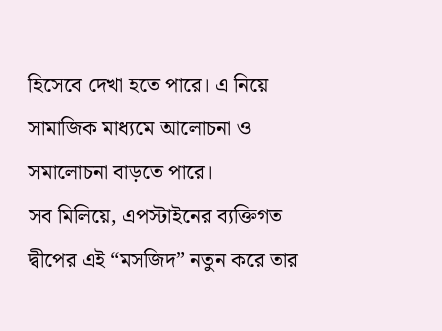হিসেবে দেখা হতে পারে। এ নিয়ে সামাজিক মাধ্যমে আলোচনা ও সমালোচনা বাড়তে পারে।
সব মিলিয়ে, এপস্টাইনের ব্যক্তিগত দ্বীপের এই “মসজিদ” নতুন করে তার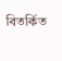বিতর্কিত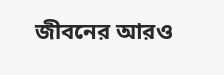জীবনের আরও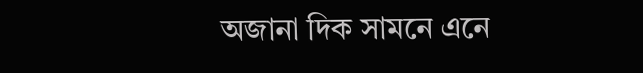অজানা দিক সামনে এনে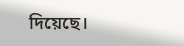দিয়েছে।